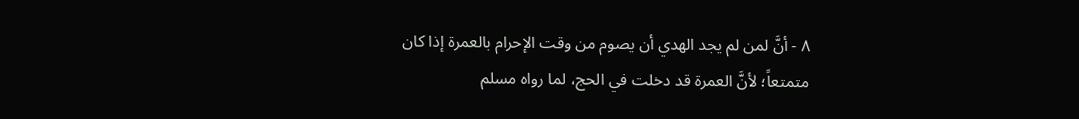٨ - أنَّ لمن لم يجد الهدي أن يصوم من وقت الإحرام بالعمرة إذا كان متمتعاً؛ لأنَّ العمرة قد دخلت في الحج، لما رواه مسلم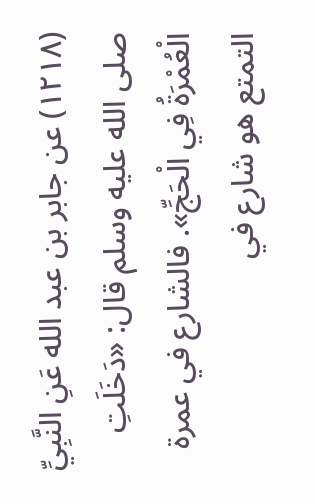(١٢١٨) عن جابر بن عبد الله عَنِ النَّبِيِّ صلى الله عليه وسلم قال: «دَخَلَتِ الْعُمْرَةُ فِي الْحَجِّ». فالشارع في عمرة التمتع هو شارع في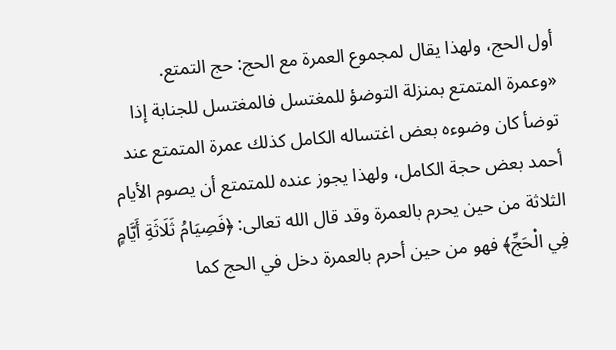أول الحج، ولهذا يقال لمجموع العمرة مع الحج: حج التمتع.
«وعمرة المتمتع بمنزلة التوضؤ للمغتسل فالمغتسل للجنابة إذا توضأ كان وضوءه بعض اغتساله الكامل كذلك عمرة المتمتع عند أحمد بعض حجة الكامل، ولهذا يجوز عنده للمتمتع أن يصوم الأيام الثلاثة من حين يحرم بالعمرة وقد قال الله تعالى: ﴿فَصِيَامُ ثَلَاثَةِ أَيَّامٍ فِي الْحَجِّ﴾ فهو من حين أحرم بالعمرة دخل في الحج كما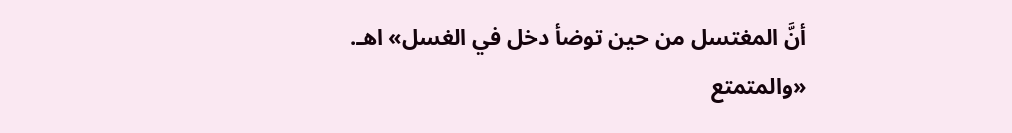أنَّ المغتسل من حين توضأ دخل في الغسل» اهـ.
«والمتمتع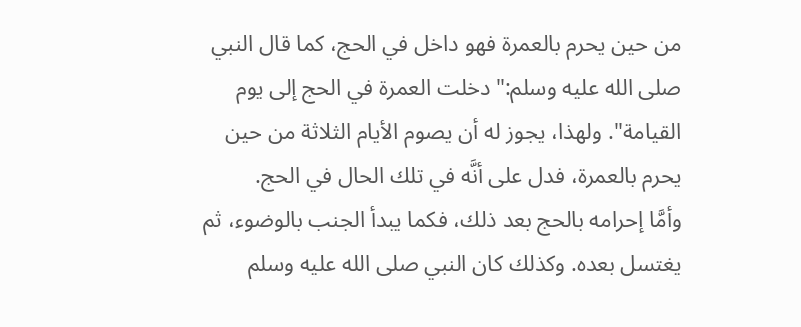من حين يحرم بالعمرة فهو داخل في الحج، كما قال النبي صلى الله عليه وسلم:"دخلت العمرة في الحج إلى يوم القيامة". ولهذا، يجوز له أن يصوم الأيام الثلاثة من حين يحرم بالعمرة، فدل على أنَّه في تلك الحال في الحج.
وأمَّا إحرامه بالحج بعد ذلك، فكما يبدأ الجنب بالوضوء، ثم يغتسل بعده. وكذلك كان النبي صلى الله عليه وسلم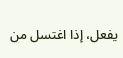يفعل، إذا اغتسل من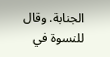الجنابة. وقال للنسوة في